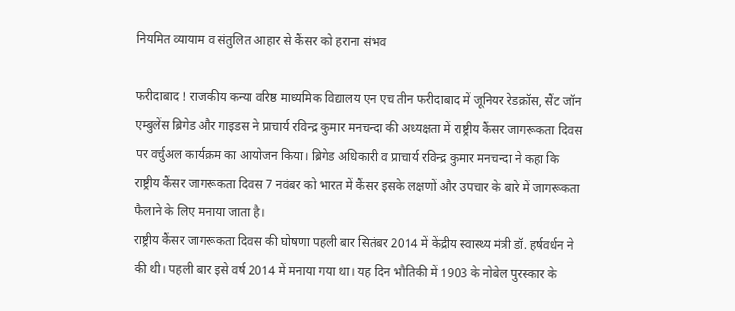नियमित व्यायाम व संतुलित आहार से कैंसर को हराना संभव

फरीदाबाद ! राजकीय कन्या वरिष्ठ माध्यमिक विद्यालय एन एच तीन फरीदाबाद में जूनियर रेडक्रॉस, सैंट जॉन एम्बुलेंस ब्रिगेड और गाइडस ने प्राचार्य रविन्द्र कुमार मनचन्दा की अध्यक्षता में राष्ट्रीय कैंसर जागरूकता दिवस पर वर्चुअल कार्यक्रम का आयोजन किया। ब्रिगेड अधिकारी व प्राचार्य रविन्द्र कुमार मनचन्दा ने कहा कि राष्ट्रीय कैंसर जागरूकता दिवस 7 नवंबर को भारत में कैंसर इसके लक्षणों और उपचार के बारे में जागरूकता फैलाने के लिए मनाया जाता है।
राष्ट्रीय कैंसर जागरूकता दिवस की घोषणा पहली बार सितंबर 2014 में केंद्रीय स्वास्थ्य मंत्री डॉ. हर्षवर्धन ने की थी। पहली बार इसे वर्ष 2014 में मनाया गया था। यह दिन भौतिकी में 1903 के नोबेल पुरस्कार के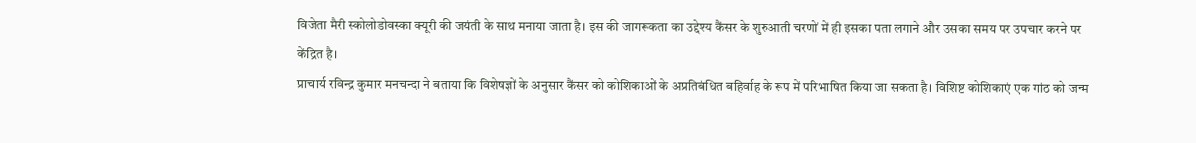विजेता मैरी स्कोलोडोवस्का क्यूरी की जयंती के साथ मनाया जाता है। इस की जागरूकता का उद्देश्य कैंसर के शुरुआती चरणों में ही इसका पता लगाने और उसका समय पर उपचार करने पर केंद्रित है।
प्राचार्य रविन्द्र कुमार मनचन्दा ने बताया कि विशेषज्ञों के अनुसार कैंसर को कोशिकाओं के अप्रतिबंधित बहिर्वाह के रूप में परिभाषित किया जा सकता है। विशिष्ट कोशिकाएं एक गांठ को जन्म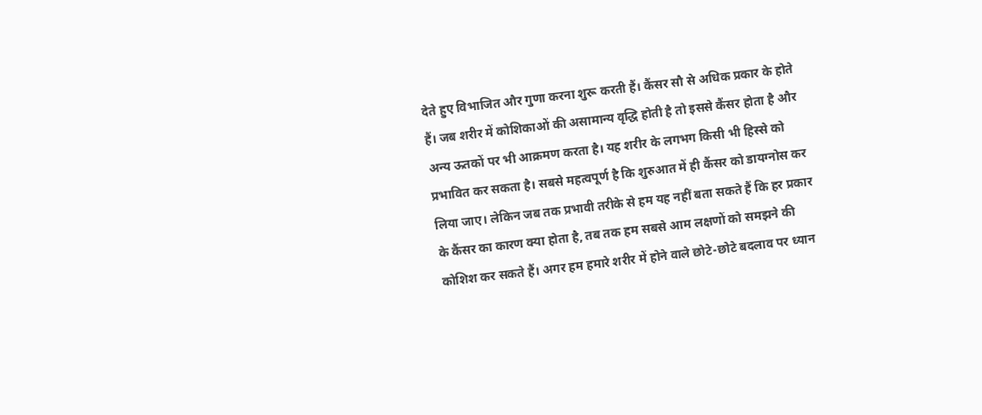देते हुए विभाजित और गुणा करना शुरू करती हैं। कैंसर सौ से अधिक प्रकार के होते हैं। जब शरीर में कोशिकाओं की असामान्य वृद्धि होती है तो इससे कैंसर होता है और अन्य ऊतकों पर भी आक्रमण करता है। यह शरीर के लगभग किसी भी हिस्से को प्रभावित कर सकता है। सबसे महत्वपूर्ण है कि शुरुआत में ही कैंसर को डायग्नोस कर लिया जाए। लेकिन जब तक प्रभावी तरीके से हम यह नहीं बता सकते हैं कि हर प्रकार के कैंसर का कारण क्या होता है, तब तक हम सबसे आम लक्षणों को समझने की कोशिश कर सकते हैं। अगर हम हमारे शरीर में होने वाले छोटे-छोटे बदलाव पर ध्यान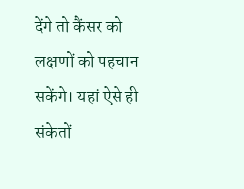देंगे तो कैंसर को लक्षणों को पहचान सकेंगे। यहां ऐसे ही संकेतों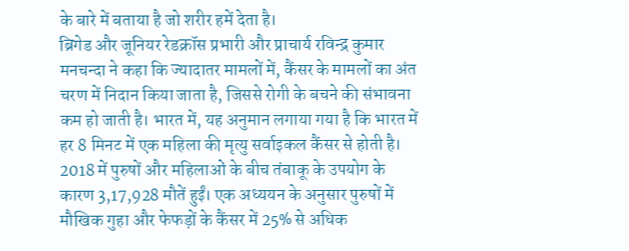के बारे में बताया है जो शरीर हमें देता है।
ब्रिगेड और जूनियर रेडक्रॉस प्रभारी और प्राचार्य रविन्द्र कुमार मनचन्दा ने कहा कि ज्यादातर मामलों में, कैंसर के मामलों का अंत चरण में निदान किया जाता है, जिससे रोगी के बचने की संभावना कम हो जाती है। भारत में, यह अनुमान लगाया गया है कि भारत में हर 8 मिनट में एक महिला की मृत्यु सर्वाइकल कैंसर से होती है। 2018 में पुरुषों और महिलाओं के बीच तंबाकू के उपयोग के कारण 3,17,928 मौतें हुईं। एक अध्ययन के अनुसार पुरुषों में मौखिक गुहा और फेफड़ों के कैंसर में 25% से अधिक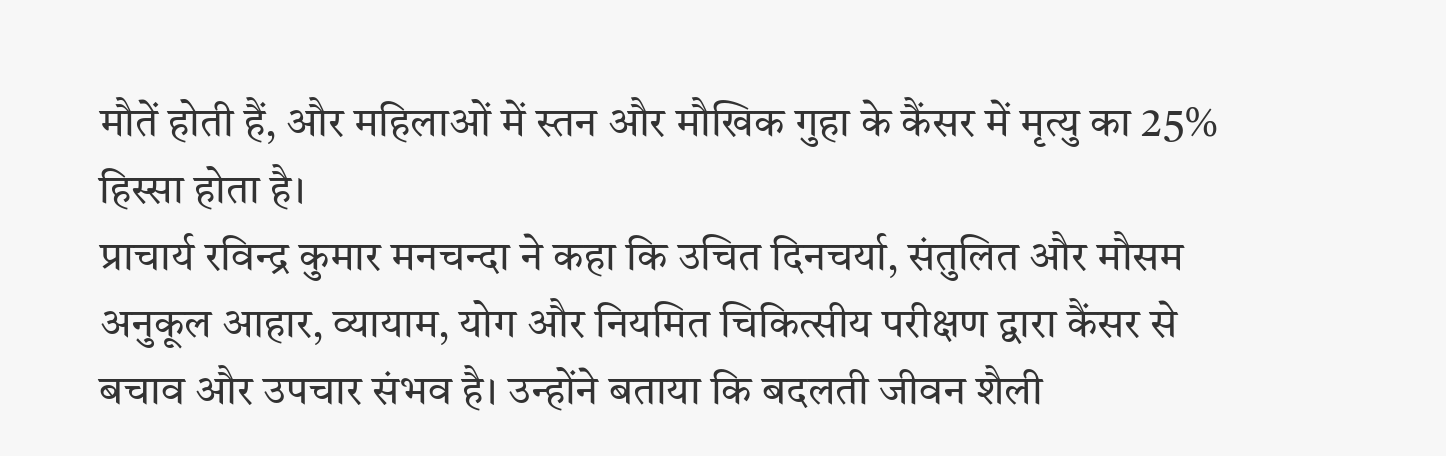मौतें होती हैं, और महिलाओं में स्तन और मौखिक गुहा के कैंसर में मृत्यु का 25% हिस्सा होता है।
प्राचार्य रविन्द्र कुमार मनचन्दा ने कहा कि उचित दिनचर्या, संतुलित और मौसम अनुकूल आहार, व्यायाम, योग और नियमित चिकित्सीय परीक्षण द्वारा कैंसर से बचाव और उपचार संभव है। उन्होंने बताया कि बदलती जीवन शैली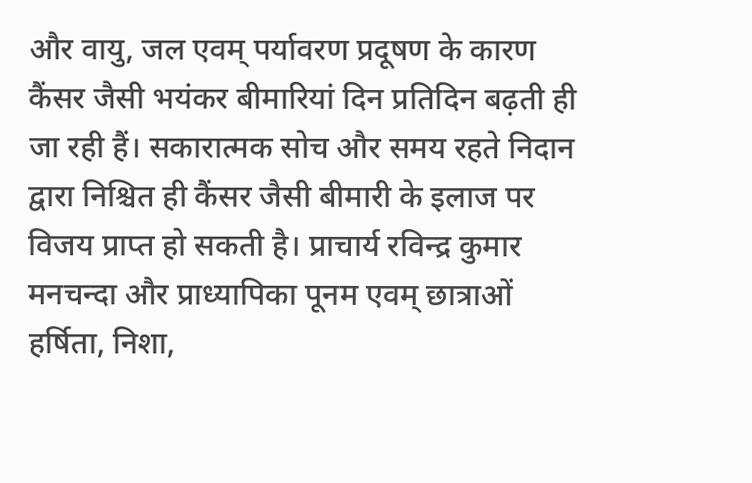और वायु, जल एवम् पर्यावरण प्रदूषण के कारण कैंसर जैसी भयंकर बीमारियां दिन प्रतिदिन बढ़ती ही जा रही हैं। सकारात्मक सोच और समय रहते निदान द्वारा निश्चित ही कैंसर जैसी बीमारी के इलाज पर विजय प्राप्त हो सकती है। प्राचार्य रविन्द्र कुमार मनचन्दा और प्राध्यापिका पूनम एवम् छात्राओं हर्षिता, निशा,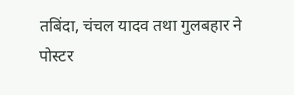तबिंदा, चंचल यादव तथा गुलबहार ने पोस्टर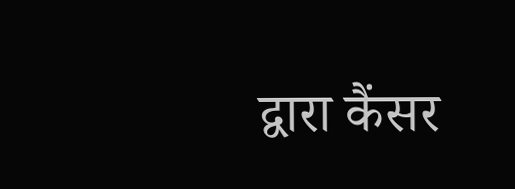द्वारा कैंसर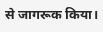से जागरूक किया।